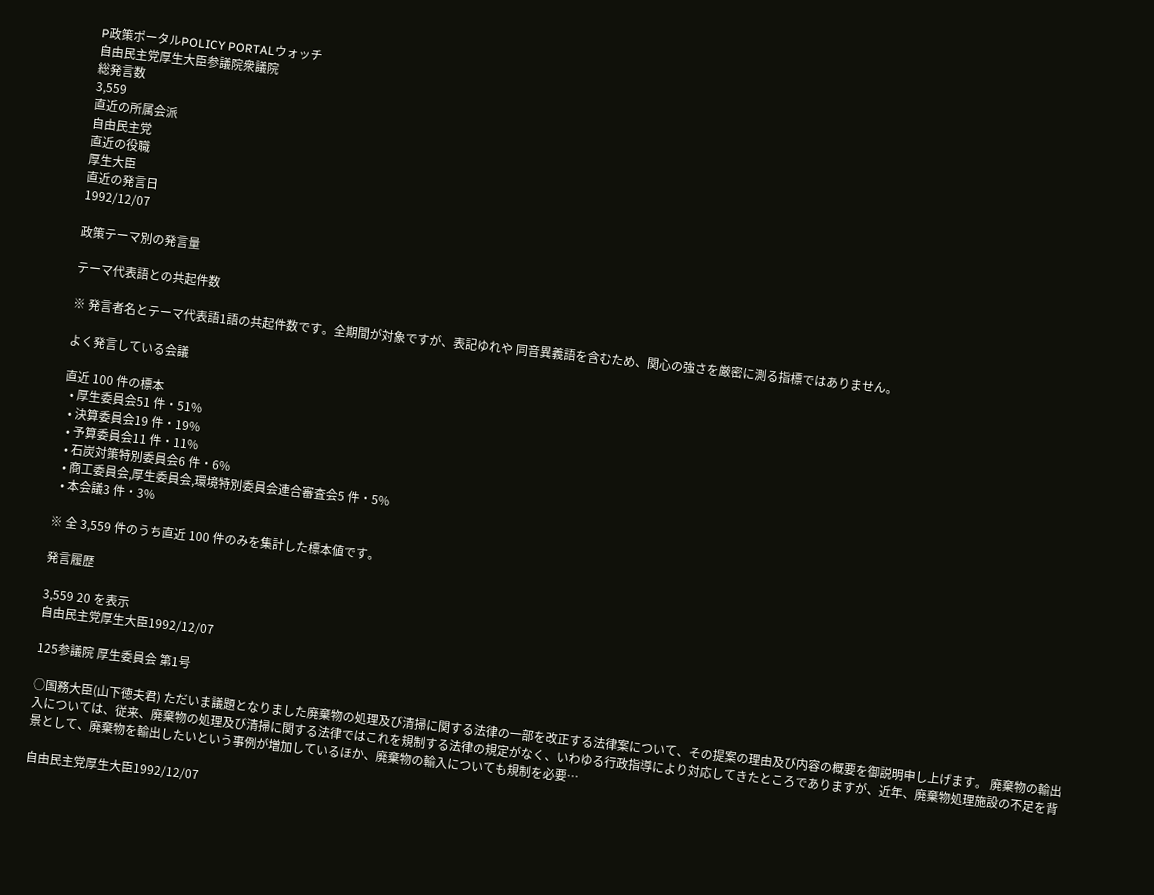P政策ポータルPOLICY PORTALウォッチ
自由民主党厚生大臣参議院衆議院
総発言数
3,559
直近の所属会派
自由民主党
直近の役職
厚生大臣
直近の発言日
1992/12/07

政策テーマ別の発言量

テーマ代表語との共起件数

※ 発言者名とテーマ代表語1語の共起件数です。全期間が対象ですが、表記ゆれや 同音異義語を含むため、関心の強さを厳密に測る指標ではありません。

よく発言している会議

直近 100 件の標本
  • 厚生委員会51 件・51%
  • 決算委員会19 件・19%
  • 予算委員会11 件・11%
  • 石炭対策特別委員会6 件・6%
  • 商工委員会,厚生委員会,環境特別委員会連合審査会5 件・5%
  • 本会議3 件・3%

※ 全 3,559 件のうち直近 100 件のみを集計した標本値です。

発言履歴

3,559 20 を表示
自由民主党厚生大臣1992/12/07

125参議院 厚生委員会 第1号

○国務大臣(山下徳夫君) ただいま議題となりました廃棄物の処理及び清掃に関する法律の一部を改正する法律案について、その提案の理由及び内容の概要を御説明申し上げます。 廃棄物の輸出入については、従来、廃棄物の処理及び清掃に関する法律ではこれを規制する法律の規定がなく、いわゆる行政指導により対応してきたところでありますが、近年、廃棄物処理施設の不足を背景として、廃棄物を輸出したいという事例が増加しているほか、廃棄物の輸入についても規制を必要…

自由民主党厚生大臣1992/12/07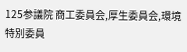125参議院 商工委員会,厚生委員会,環境特別委員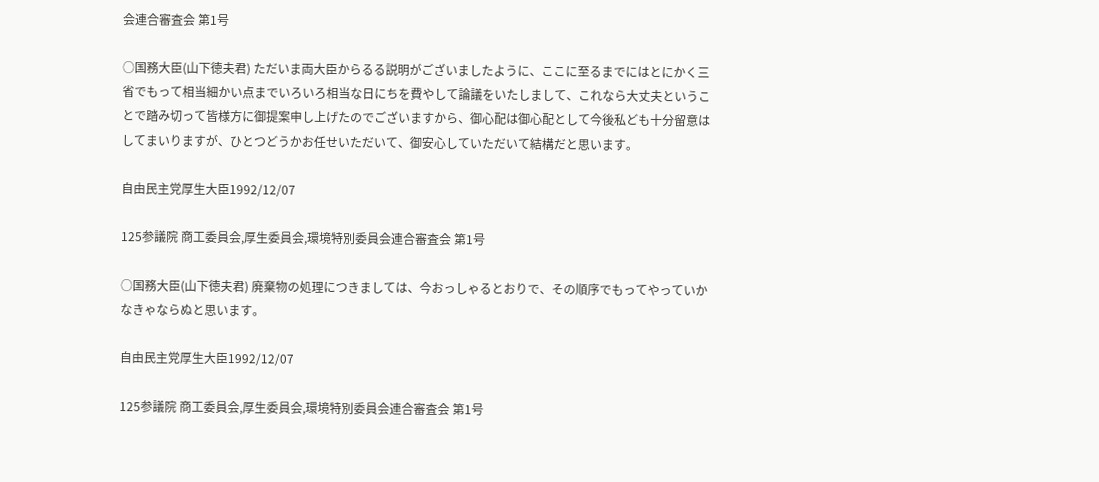会連合審査会 第1号

○国務大臣(山下徳夫君) ただいま両大臣からるる説明がございましたように、ここに至るまでにはとにかく三省でもって相当細かい点までいろいろ相当な日にちを費やして論議をいたしまして、これなら大丈夫ということで踏み切って皆様方に御提案申し上げたのでございますから、御心配は御心配として今後私ども十分留意はしてまいりますが、ひとつどうかお任せいただいて、御安心していただいて結構だと思います。

自由民主党厚生大臣1992/12/07

125参議院 商工委員会,厚生委員会,環境特別委員会連合審査会 第1号

○国務大臣(山下徳夫君) 廃棄物の処理につきましては、今おっしゃるとおりで、その順序でもってやっていかなきゃならぬと思います。

自由民主党厚生大臣1992/12/07

125参議院 商工委員会,厚生委員会,環境特別委員会連合審査会 第1号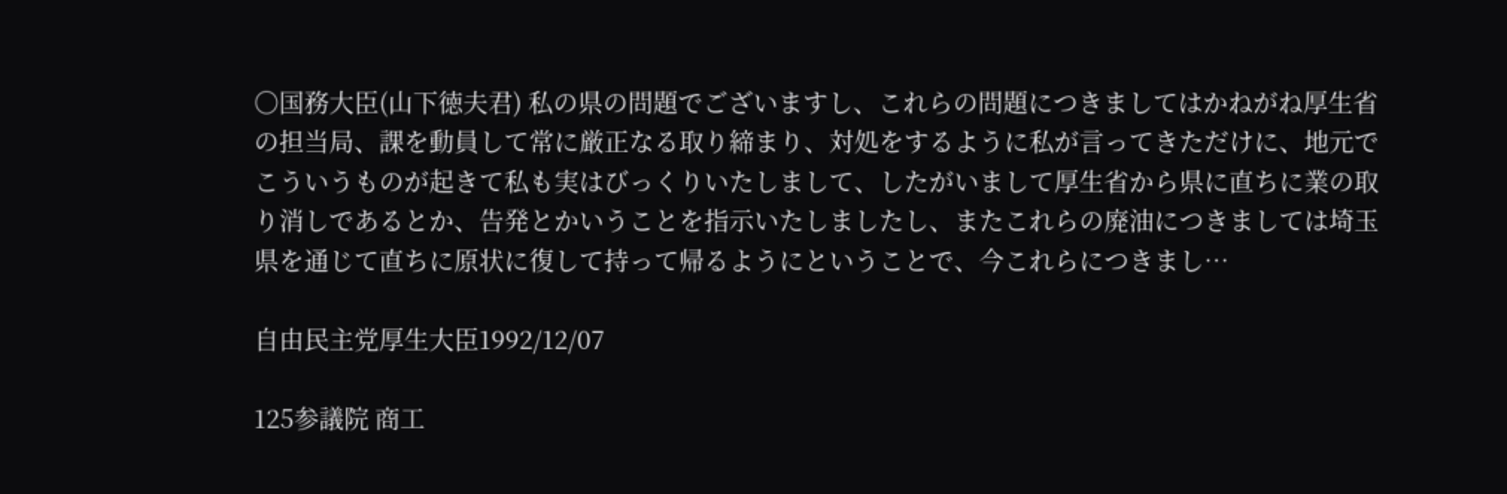○国務大臣(山下徳夫君) 私の県の問題でございますし、これらの問題につきましてはかねがね厚生省の担当局、課を動員して常に厳正なる取り締まり、対処をするように私が言ってきただけに、地元でこういうものが起きて私も実はびっくりいたしまして、したがいまして厚生省から県に直ちに業の取り消しであるとか、告発とかいうことを指示いたしましたし、またこれらの廃油につきましては埼玉県を通じて直ちに原状に復して持って帰るようにということで、今これらにつきまし…

自由民主党厚生大臣1992/12/07

125参議院 商工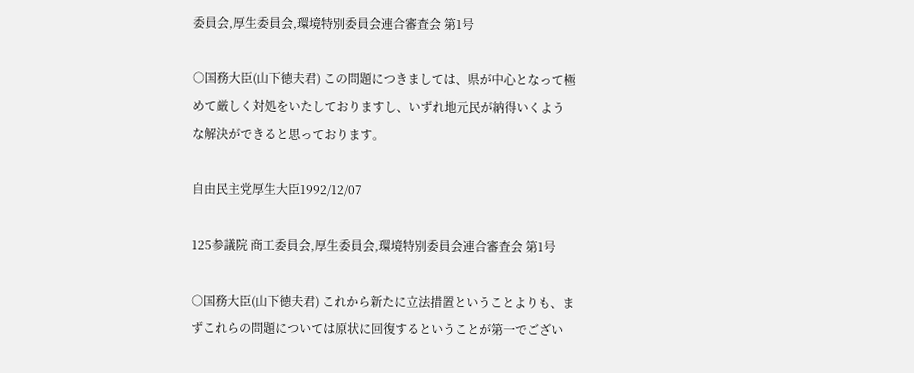委員会,厚生委員会,環境特別委員会連合審査会 第1号

○国務大臣(山下徳夫君) この問題につきましては、県が中心となって極めて厳しく対処をいたしておりますし、いずれ地元民が納得いくような解決ができると思っております。

自由民主党厚生大臣1992/12/07

125参議院 商工委員会,厚生委員会,環境特別委員会連合審査会 第1号

○国務大臣(山下徳夫君) これから新たに立法措置ということよりも、まずこれらの問題については原状に回復するということが第一でござい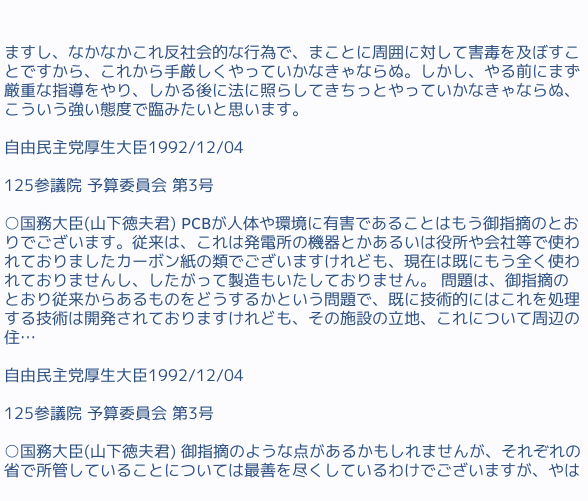ますし、なかなかこれ反社会的な行為で、まことに周囲に対して害毒を及ぼすことですから、これから手厳しくやっていかなきゃならぬ。しかし、やる前にまず厳重な指導をやり、しかる後に法に照らしてきちっとやっていかなきゃならぬ、こういう強い態度で臨みたいと思います。

自由民主党厚生大臣1992/12/04

125参議院 予算委員会 第3号

○国務大臣(山下徳夫君) PCBが人体や環境に有害であることはもう御指摘のとおりでございます。従来は、これは発電所の機器とかあるいは役所や会社等で使われておりましたカーボン紙の類でございますけれども、現在は既にもう全く使われておりませんし、したがって製造もいたしておりません。 問題は、御指摘のとおり従来からあるものをどうするかという問題で、既に技術的にはこれを処理する技術は開発されておりますけれども、その施設の立地、これについて周辺の住…

自由民主党厚生大臣1992/12/04

125参議院 予算委員会 第3号

○国務大臣(山下徳夫君) 御指摘のような点があるかもしれませんが、それぞれの省で所管していることについては最善を尽くしているわけでございますが、やは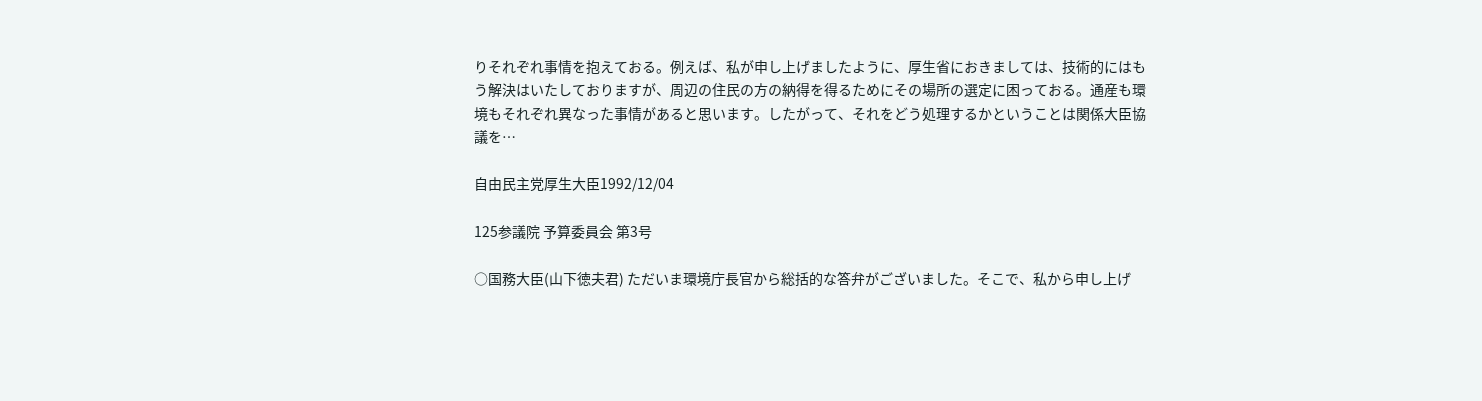りそれぞれ事情を抱えておる。例えば、私が申し上げましたように、厚生省におきましては、技術的にはもう解決はいたしておりますが、周辺の住民の方の納得を得るためにその場所の選定に困っておる。通産も環境もそれぞれ異なった事情があると思います。したがって、それをどう処理するかということは関係大臣協議を…

自由民主党厚生大臣1992/12/04

125参議院 予算委員会 第3号

○国務大臣(山下徳夫君) ただいま環境庁長官から総括的な答弁がございました。そこで、私から申し上げ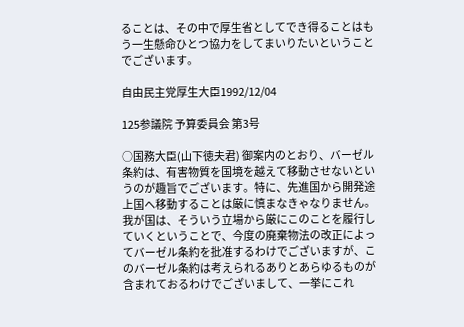ることは、その中で厚生省としてでき得ることはもう一生懸命ひとつ協力をしてまいりたいということでございます。

自由民主党厚生大臣1992/12/04

125参議院 予算委員会 第3号

○国務大臣(山下徳夫君) 御案内のとおり、バーゼル条約は、有害物質を国境を越えて移動させないというのが趣旨でございます。特に、先進国から開発途上国へ移動することは厳に慎まなきゃなりません。我が国は、そういう立場から厳にこのことを履行していくということで、今度の廃棄物法の改正によってバーゼル条約を批准するわけでございますが、このバーゼル条約は考えられるありとあらゆるものが含まれておるわけでございまして、一挙にこれ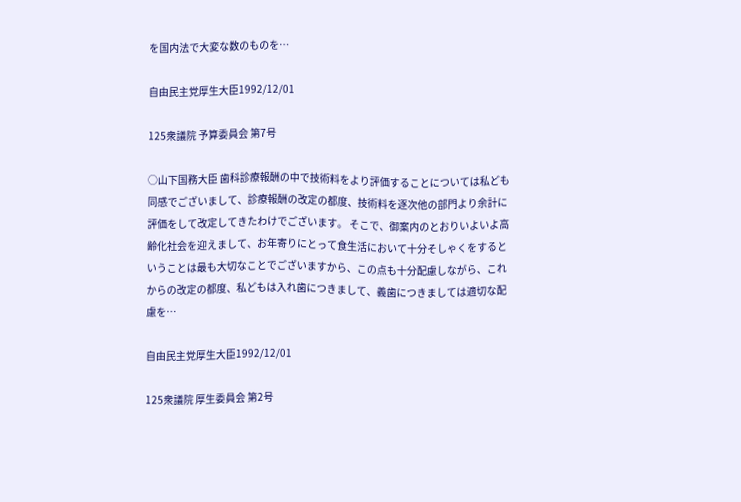を国内法で大変な数のものを…

自由民主党厚生大臣1992/12/01

125衆議院 予算委員会 第7号

○山下国務大臣 歯科診療報酬の中で技術料をより評価することについては私ども同感でございまして、診療報酬の改定の都度、技術料を逐次他の部門より余計に評価をして改定してきたわけでございます。 そこで、御案内のとおりいよいよ高齢化社会を迎えまして、お年寄りにとって食生活において十分そしゃくをするということは最も大切なことでございますから、この点も十分配慮しながら、これからの改定の都度、私どもは入れ歯につきまして、義歯につきましては適切な配慮を…

自由民主党厚生大臣1992/12/01

125衆議院 厚生委員会 第2号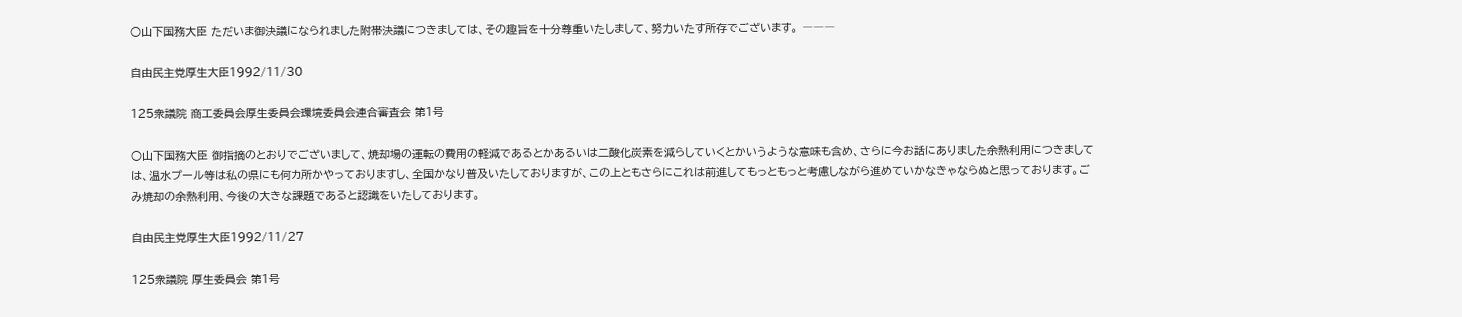○山下国務大臣 ただいま御決議になられました附帯決議につきましては、その趣旨を十分尊重いたしまして、努力いたす所存でございます。 ―――

自由民主党厚生大臣1992/11/30

125衆議院 商工委員会厚生委員会環境委員会連合審査会 第1号

○山下国務大臣 御指摘のとおりでございまして、焼却場の運転の費用の軽減であるとかあるいは二酸化炭素を減らしていくとかいうような意味も含め、さらに今お話にありました余熱利用につきましては、温水プール等は私の県にも何カ所かやっておりますし、全国かなり普及いたしておりますが、この上ともさらにこれは前進してもっともっと考慮しながら進めていかなきゃならぬと思っております。ごみ焼却の余熱利用、今後の大きな課題であると認識をいたしております。

自由民主党厚生大臣1992/11/27

125衆議院 厚生委員会 第1号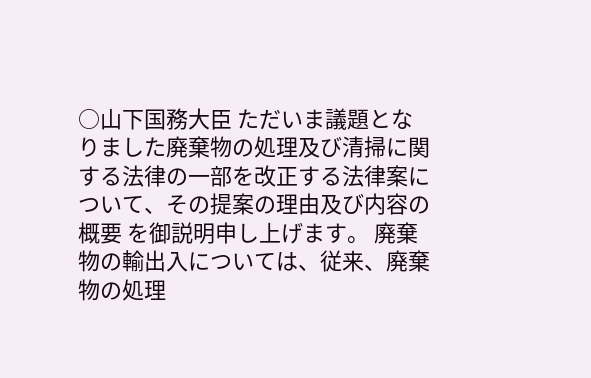○山下国務大臣 ただいま議題となりました廃棄物の処理及び清掃に関する法律の一部を改正する法律案について、その提案の理由及び内容の概要 を御説明申し上げます。 廃棄物の輸出入については、従来、廃棄物の処理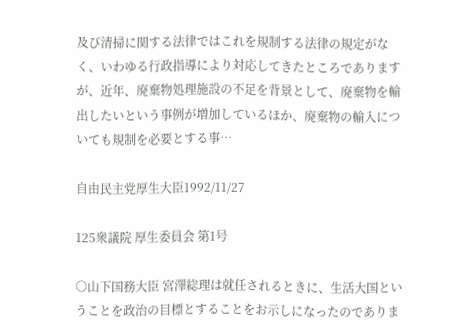及び清掃に関する法律ではこれを規制する法律の規定がなく、いわゆる行政指導により対応してきたところでありますが、近年、廃棄物処理施設の不足を背景として、廃棄物を輸出したいという事例が増加しているほか、廃棄物の輸入についても規制を必要とする事…

自由民主党厚生大臣1992/11/27

125衆議院 厚生委員会 第1号

○山下国務大臣 宮澤総理は就任されるときに、生活大国ということを政治の目標とすることをお示しになったのでありま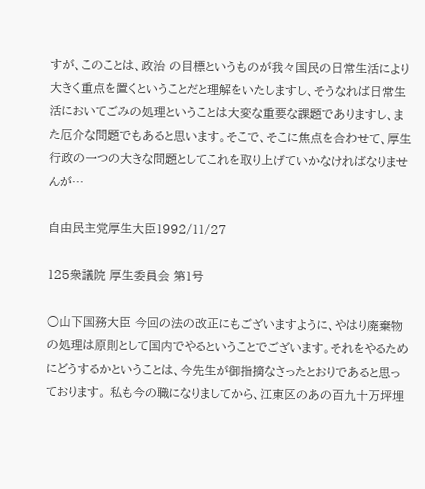すが、このことは、政治 の目標というものが我々国民の日常生活により大きく重点を置くということだと理解をいたしますし、そうなれば日常生活においてごみの処理ということは大変な重要な課題でありますし、また厄介な問題でもあると思います。そこで、そこに焦点を合わせて、厚生行政の一つの大きな問題としてこれを取り上げていかなければなりませんが…

自由民主党厚生大臣1992/11/27

125衆議院 厚生委員会 第1号

○山下国務大臣 今回の法の改正にもございますように、やはり廃棄物の処理は原則として国内でやるということでございます。それをやるためにどうするかということは、今先生が御指摘なさったとおりであると思っております。 私も今の職になりましてから、江東区のあの百九十万坪埋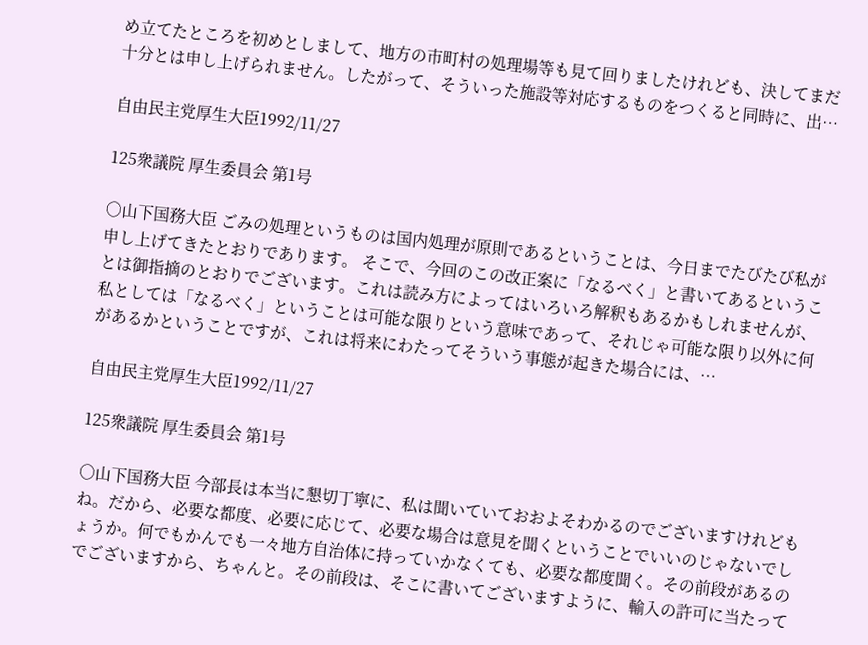め立てたところを初めとしまして、地方の市町村の処理場等も見て回りましたけれども、決してまだ十分とは申し上げられません。したがって、そういった施設等対応するものをつくると同時に、出…

自由民主党厚生大臣1992/11/27

125衆議院 厚生委員会 第1号

○山下国務大臣 ごみの処理というものは国内処理が原則であるということは、今日までたびたび私が申し上げてきたとおりであります。 そこで、今回のこの改正案に「なるべく」と書いてあるということは御指摘のとおりでございます。これは読み方によってはいろいろ解釈もあるかもしれませんが、私としては「なるべく」ということは可能な限りという意味であって、それじゃ可能な限り以外に何があるかということですが、これは将来にわたってそういう事態が起きた場合には、…

自由民主党厚生大臣1992/11/27

125衆議院 厚生委員会 第1号

○山下国務大臣 今部長は本当に懇切丁寧に、私は聞いていておおよそわかるのでございますけれどもね。だから、必要な都度、必要に応じて、必要な場合は意見を聞くということでいいのじゃないでしょうか。何でもかんでも一々地方自治体に持っていかなくても、必要な都度聞く。その前段があるのでございますから、ちゃんと。その前段は、そこに書いてございますように、輸入の許可に当たって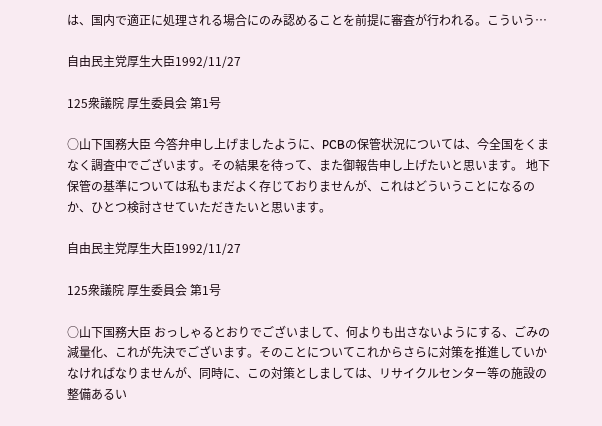は、国内で適正に処理される場合にのみ認めることを前提に審査が行われる。こういう…

自由民主党厚生大臣1992/11/27

125衆議院 厚生委員会 第1号

○山下国務大臣 今答弁申し上げましたように、PCBの保管状況については、今全国をくまなく調査中でございます。その結果を待って、また御報告申し上げたいと思います。 地下保管の基準については私もまだよく存じておりませんが、これはどういうことになるのか、ひとつ検討させていただきたいと思います。

自由民主党厚生大臣1992/11/27

125衆議院 厚生委員会 第1号

○山下国務大臣 おっしゃるとおりでございまして、何よりも出さないようにする、ごみの減量化、これが先決でございます。そのことについてこれからさらに対策を推進していかなければなりませんが、同時に、この対策としましては、リサイクルセンター等の施設の整備あるい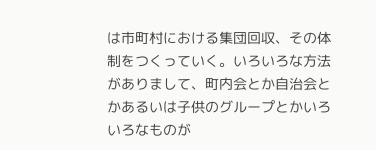は市町村における集団回収、その体制をつくっていく。いろいろな方法がありまして、町内会とか自治会とかあるいは子供のグループとかいろいろなものが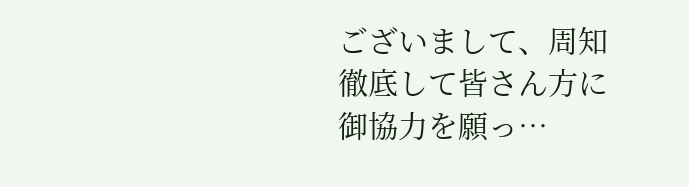ございまして、周知徹底して皆さん方に御協力を願っ…